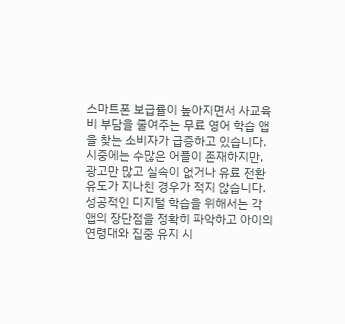스마트폰 보급률이 높아지면서 사교육비 부담을 줄여주는 무료 영어 학습 앱을 찾는 소비자가 급증하고 있습니다. 시중에는 수많은 어플이 존재하지만, 광고만 많고 실속이 없거나 유료 전환 유도가 지나친 경우가 적지 않습니다.
성공적인 디지털 학습을 위해서는 각 앱의 장단점을 정확히 파악하고 아이의 연령대와 집중 유지 시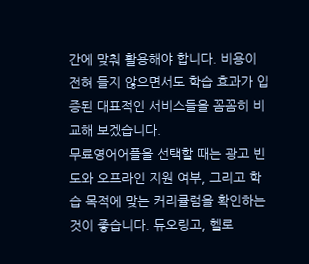간에 맞춰 활용해야 합니다. 비용이 전혀 들지 않으면서도 학습 효과가 입증된 대표적인 서비스들을 꼼꼼히 비교해 보겠습니다.
무료영어어플을 선택할 때는 광고 빈도와 오프라인 지원 여부, 그리고 학습 목적에 맞는 커리큘럼을 확인하는 것이 좋습니다. 듀오링고, 헬로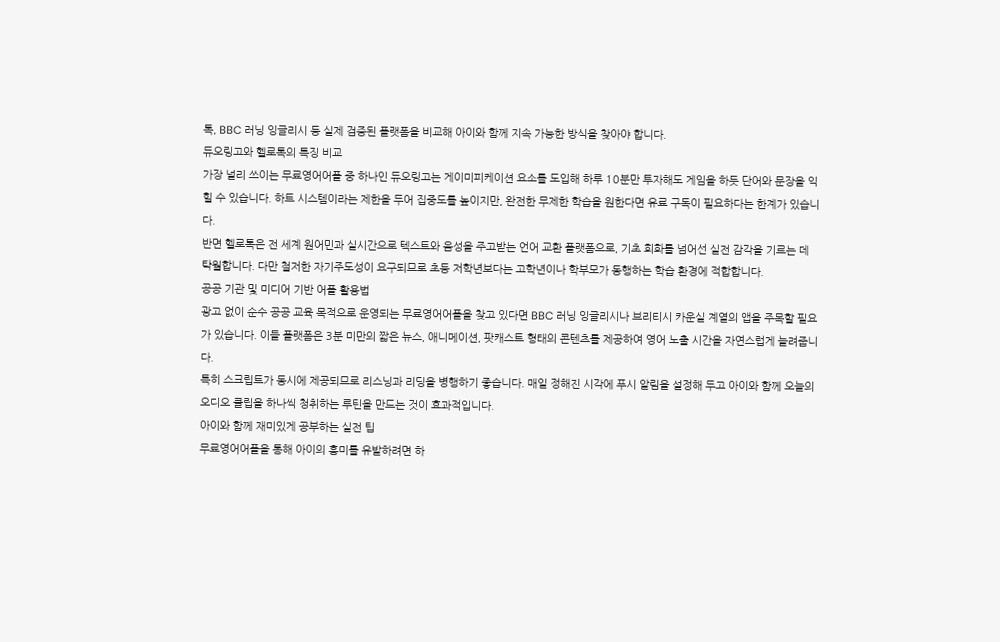톡, BBC 러닝 잉글리시 등 실제 검증된 플랫폼을 비교해 아이와 함께 지속 가능한 방식을 찾아야 합니다.
듀오링고와 헬로톡의 특징 비교
가장 널리 쓰이는 무료영어어플 중 하나인 듀오링고는 게이미피케이션 요소를 도입해 하루 10분만 투자해도 게임을 하듯 단어와 문장을 익힐 수 있습니다. 하트 시스템이라는 제한을 두어 집중도를 높이지만, 완전한 무제한 학습을 원한다면 유료 구독이 필요하다는 한계가 있습니다.
반면 헬로톡은 전 세계 원어민과 실시간으로 텍스트와 음성을 주고받는 언어 교환 플랫폼으로, 기초 회화를 넘어선 실전 감각을 기르는 데 탁월합니다. 다만 철저한 자기주도성이 요구되므로 초등 저학년보다는 고학년이나 학부모가 동행하는 학습 환경에 적합합니다.
공공 기관 및 미디어 기반 어플 활용법
광고 없이 순수 공공 교육 목적으로 운영되는 무료영어어플을 찾고 있다면 BBC 러닝 잉글리시나 브리티시 카운실 계열의 앱을 주목할 필요가 있습니다. 이들 플랫폼은 3분 미만의 짧은 뉴스, 애니메이션, 팟캐스트 형태의 콘텐츠를 제공하여 영어 노출 시간을 자연스럽게 늘려줍니다.
특히 스크립트가 동시에 제공되므로 리스닝과 리딩을 병행하기 좋습니다. 매일 정해진 시각에 푸시 알림을 설정해 두고 아이와 함께 오늘의 오디오 클립을 하나씩 청취하는 루틴을 만드는 것이 효과적입니다.
아이와 함께 재미있게 공부하는 실전 팁
무료영어어플을 통해 아이의 흥미를 유발하려면 하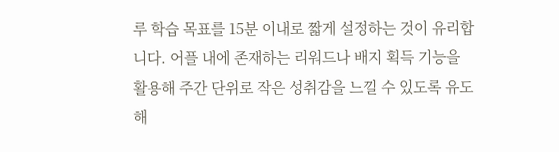루 학습 목표를 15분 이내로 짧게 설정하는 것이 유리합니다. 어플 내에 존재하는 리워드나 배지 획득 기능을 활용해 주간 단위로 작은 성취감을 느낄 수 있도록 유도해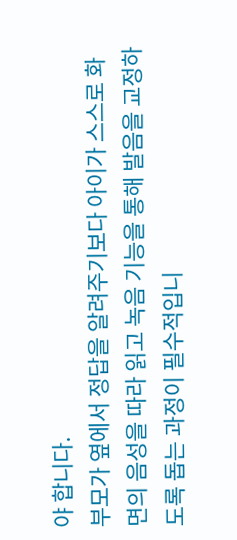야 합니다.
부모가 옆에서 정답을 알려주기보다 아이가 스스로 화면의 음성을 따라 읽고 녹음 기능을 통해 발음을 교정하도록 돕는 과정이 필수적입니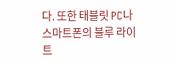다. 또한 태블릿 PC나 스마트폰의 블루 라이트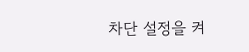차단 설정을 켜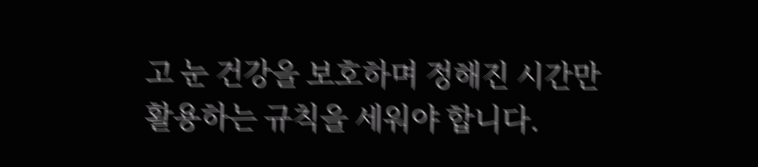고 눈 건강을 보호하며 정해진 시간만 활용하는 규칙을 세워야 합니다.